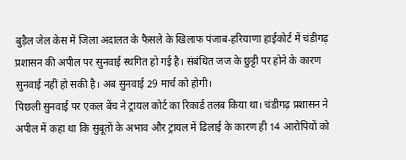बुड़ैल जेल केस में जिला अदालत के फैसले के खिलाफ पंजाब-हरियाणा हाईकोर्ट में चंडीगढ़ प्रशासन की अपील पर सुनवाई स्थगित हो गई है। संबंधित जज के छुट्टी पर होने के कारण सुनवाई नहीं हो सकी है। अब सुनवाई 29 मार्च को होगी।
पिछली सुनवाई पर एकल बेंच ने ट्रायल कोर्ट का रिकार्ड तलब किया था। चंडीगढ़ प्रशासन ने अपील में कहा था कि सुबूतों के अभाव और ट्रायल में ढिलाई के कारण ही 14 आरोपियों को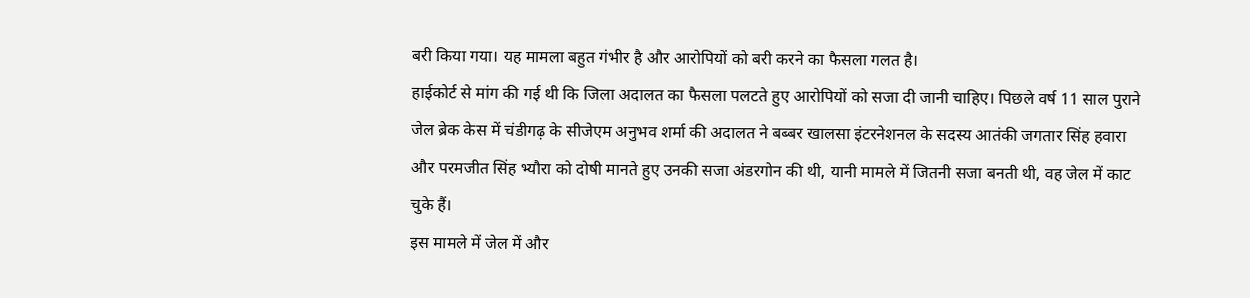बरी किया गया। यह मामला बहुत गंभीर है और आरोपियों को बरी करने का फैसला गलत है।
हाईकोर्ट से मांग की गई थी कि जिला अदालत का फैसला पलटते हुए आरोपियों को सजा दी जानी चाहिए। पिछले वर्ष 11 साल पुराने जेल ब्रेक केस में चंडीगढ़ के सीजेएम अनुभव शर्मा की अदालत ने बब्बर खालसा इंटरनेशनल के सदस्य आतंकी जगतार सिंह हवारा और परमजीत सिंह भ्यौरा को दोषी मानते हुए उनकी सजा अंडरगोन की थी, यानी मामले में जितनी सजा बनती थी, वह जेल में काट चुके हैं।
इस मामले में जेल में और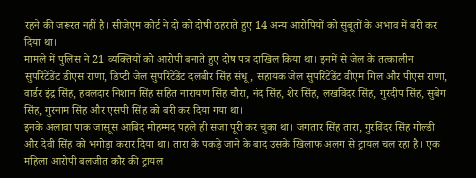रहने की जरूरत नहीं है। सीजेएम कोर्ट ने दो को दोषी ठहराते हुए 14 अन्य आरोपियों को सुबूतों के अभाव में बरी कर दिया था।
मामले में पुलिस ने 21 व्यक्तियों को आरोपी बनाते हुए दोष पत्र दाखिल किया था। इनमें से जेल के तत्कालीन सुपरिंटेंडेंट डीएस राणा, डिप्टी जेल सुपरिंटेंडेंट दलबीर सिंह संधू, सहायक जेल सुपरिंटेंडेंट वीएम गिल और पीएस राणा, वार्डर इंद्र सिंह, हवलदार निशान सिंह सहित नारायण सिंह चौरा, नंद सिंह, शेर सिंह, लखविंदर सिंह, गुरदीप सिंह, सुबेग सिंह, गुरनाम सिंह और एसपी सिंह को बरी कर दिया गया था।
इनके अलावा पाक जासूस आबिद मोहम्मद पहले ही सजा पूरी कर चुका था। जगतार सिंह तारा, गुरविंदर सिंह गोल्डी और देवी सिंह को भगोड़ा करार दिया था। तारा के पकड़े जाने के बाद उसके खिलाफ अलग से ट्रायल चल रहा है। एक महिला आरोपी बलजीत कौर की ट्रायल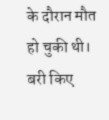के दौरान मौत हो चुकी थी। बरी किए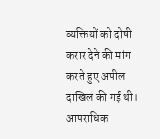व्यक्तियों को दोषी करार देने की मांग करते हुए अपील दाखिल की गई थी।
आपराधिक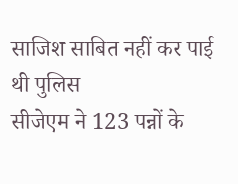साजिश साबित नहीं कर पाई थी पुलिस
सीजेएम ने 123 पन्नों के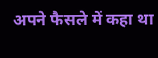अपने फैसले में कहा था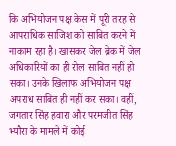कि अभियोजन पक्ष केस में पूरी तरह से आपराधिक साजिश को साबित करने में नाकाम रहा है। खासकर जेल ब्रेक में जेल अधिकारियों का ही रोल साबित नहीं हो सका। उनके खिलाफ अभियोजन पक्ष अपराध साबित ही नहीं कर सका। वहीं, जगतार सिंह हवारा और परमजीत सिंह भ्यौरा के मामले में कोई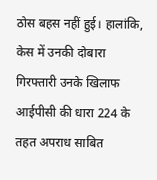ठोस बहस नहीं हुई। हालांकि, केस में उनकी दोबारा गिरफ्तारी उनके खिलाफ आईपीसी की धारा 224 के तहत अपराध साबित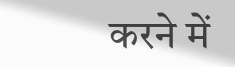करने में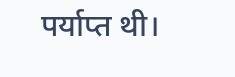पर्याप्त थी।